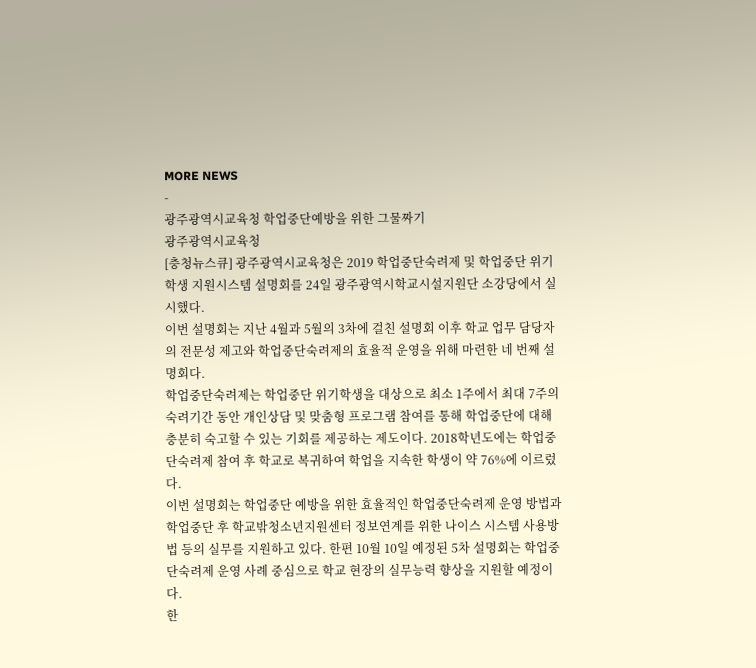MORE NEWS
-
광주광역시교육청 학업중단예방을 위한 그물짜기
광주광역시교육청
[충청뉴스큐] 광주광역시교육청은 2019 학업중단숙려제 및 학업중단 위기학생 지원시스템 설명회를 24일 광주광역시학교시설지원단 소강당에서 실시했다.
이번 설명회는 지난 4월과 5월의 3차에 걸친 설명회 이후 학교 업무 담당자 의 전문성 제고와 학업중단숙려제의 효율적 운영을 위해 마련한 네 번째 설명회다.
학업중단숙려제는 학업중단 위기학생을 대상으로 최소 1주에서 최대 7주의 숙려기간 동안 개인상담 및 맞춤형 프로그램 참여를 통해 학업중단에 대해 충분히 숙고할 수 있는 기회를 제공하는 제도이다. 2018학년도에는 학업중단숙려제 참여 후 학교로 복귀하여 학업을 지속한 학생이 약 76%에 이르렀다.
이번 설명회는 학업중단 예방을 위한 효율적인 학업중단숙려제 운영 방법과 학업중단 후 학교밖청소년지원센터 정보연계를 위한 나이스 시스템 사용방법 등의 실무를 지원하고 있다. 한편 10월 10일 예정된 5차 설명회는 학업중단숙려제 운영 사례 중심으로 학교 현장의 실무능력 향상을 지원할 예정이다.
한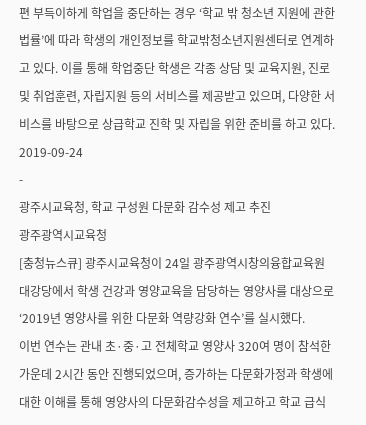편 부득이하게 학업을 중단하는 경우 ‘학교 밖 청소년 지원에 관한 법률’에 따라 학생의 개인정보를 학교밖청소년지원센터로 연계하고 있다. 이를 통해 학업중단 학생은 각종 상담 및 교육지원, 진로 및 취업훈련, 자립지원 등의 서비스를 제공받고 있으며, 다양한 서비스를 바탕으로 상급학교 진학 및 자립을 위한 준비를 하고 있다.
2019-09-24
-
광주시교육청, 학교 구성원 다문화 감수성 제고 추진
광주광역시교육청
[충청뉴스큐] 광주시교육청이 24일 광주광역시창의융합교육원 대강당에서 학생 건강과 영양교육을 담당하는 영양사를 대상으로 ‘2019년 영양사를 위한 다문화 역량강화 연수’를 실시했다.
이번 연수는 관내 초·중·고 전체학교 영양사 320여 명이 참석한 가운데 2시간 동안 진행되었으며, 증가하는 다문화가정과 학생에 대한 이해를 통해 영양사의 다문화감수성을 제고하고 학교 급식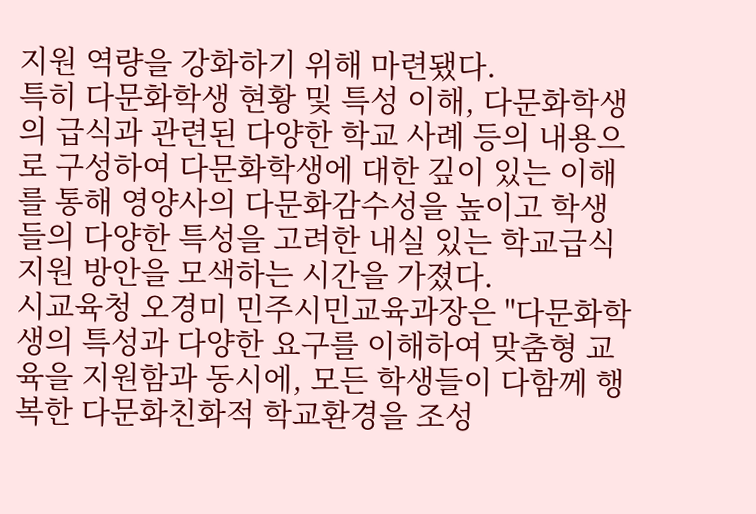지원 역량을 강화하기 위해 마련됐다.
특히 다문화학생 현황 및 특성 이해, 다문화학생의 급식과 관련된 다양한 학교 사례 등의 내용으로 구성하여 다문화학생에 대한 깊이 있는 이해를 통해 영양사의 다문화감수성을 높이고 학생들의 다양한 특성을 고려한 내실 있는 학교급식 지원 방안을 모색하는 시간을 가졌다.
시교육청 오경미 민주시민교육과장은 "다문화학생의 특성과 다양한 요구를 이해하여 맞춤형 교육을 지원함과 동시에, 모든 학생들이 다함께 행복한 다문화친화적 학교환경을 조성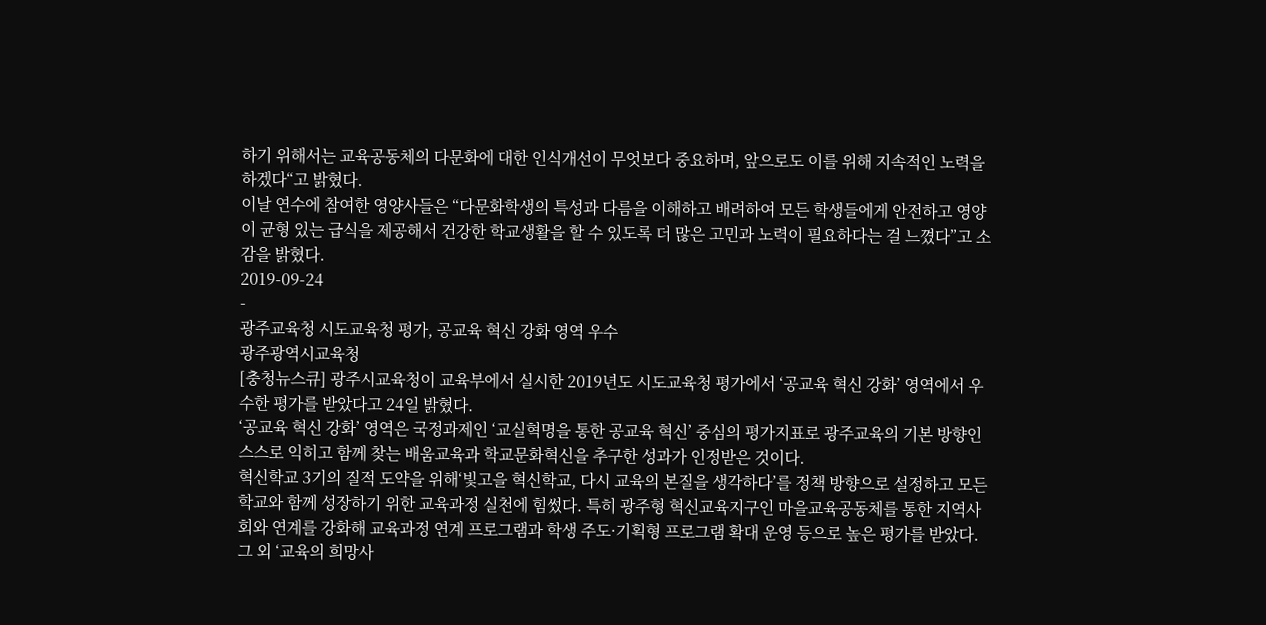하기 위해서는 교육공동체의 다문화에 대한 인식개선이 무엇보다 중요하며, 앞으로도 이를 위해 지속적인 노력을 하겠다“고 밝혔다.
이날 연수에 참여한 영양사들은 “다문화학생의 특성과 다름을 이해하고 배려하여 모든 학생들에게 안전하고 영양이 균형 있는 급식을 제공해서 건강한 학교생활을 할 수 있도록 더 많은 고민과 노력이 필요하다는 걸 느꼈다”고 소감을 밝혔다.
2019-09-24
-
광주교육청 시도교육청 평가, 공교육 혁신 강화 영역 우수
광주광역시교육청
[충청뉴스큐] 광주시교육청이 교육부에서 실시한 2019년도 시도교육청 평가에서 ‘공교육 혁신 강화’ 영역에서 우수한 평가를 받았다고 24일 밝혔다.
‘공교육 혁신 강화’ 영역은 국정과제인 ‘교실혁명을 통한 공교육 혁신’ 중심의 평가지표로 광주교육의 기본 방향인 스스로 익히고 함께 찾는 배움교육과 학교문화혁신을 추구한 성과가 인정받은 것이다.
혁신학교 3기의 질적 도약을 위해‘빛고을 혁신학교, 다시 교육의 본질을 생각하다’를 정책 방향으로 설정하고 모든 학교와 함께 성장하기 위한 교육과정 실천에 힘썼다. 특히 광주형 혁신교육지구인 마을교육공동체를 통한 지역사회와 연계를 강화해 교육과정 연계 프로그램과 학생 주도·기획형 프로그램 확대 운영 등으로 높은 평가를 받았다.
그 외 ‘교육의 희망사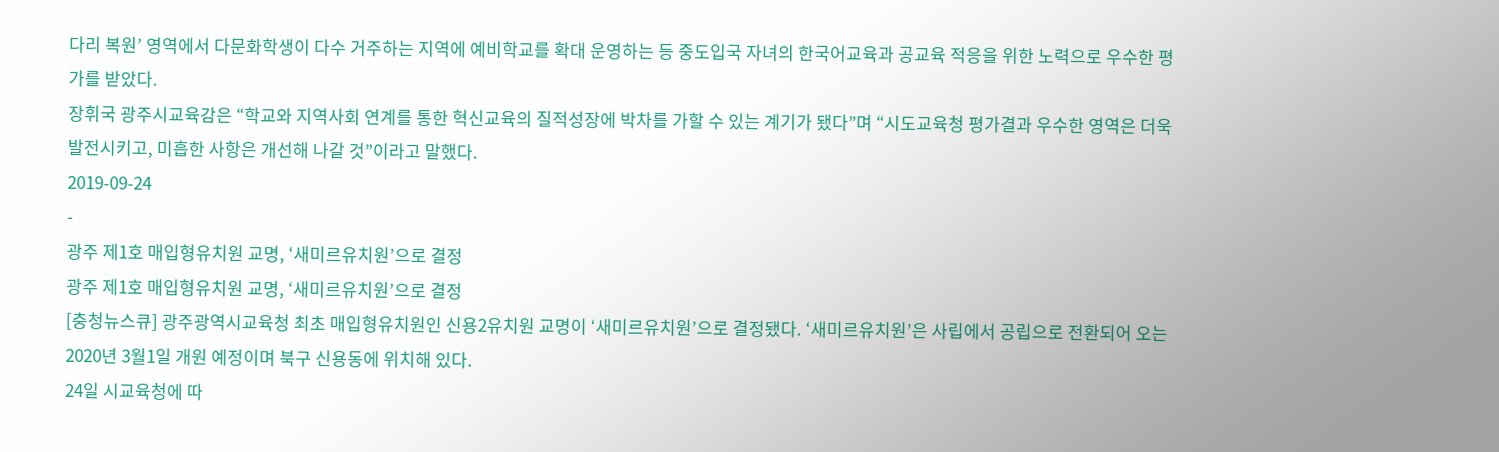다리 복원’ 영역에서 다문화학생이 다수 거주하는 지역에 예비학교를 확대 운영하는 등 중도입국 자녀의 한국어교육과 공교육 적응을 위한 노력으로 우수한 평가를 받았다.
장휘국 광주시교육감은 “학교와 지역사회 연계를 통한 혁신교육의 질적성장에 박차를 가할 수 있는 계기가 됐다”며 “시도교육청 평가결과 우수한 영역은 더욱 발전시키고, 미흡한 사항은 개선해 나갈 것”이라고 말했다.
2019-09-24
-
광주 제1호 매입형유치원 교명, ‘새미르유치원’으로 결정
광주 제1호 매입형유치원 교명, ‘새미르유치원’으로 결정
[충청뉴스큐] 광주광역시교육청 최초 매입형유치원인 신용2유치원 교명이 ‘새미르유치원’으로 결정됐다. ‘새미르유치원’은 사립에서 공립으로 전환되어 오는 2020년 3월1일 개원 예정이며 북구 신용동에 위치해 있다.
24일 시교육청에 따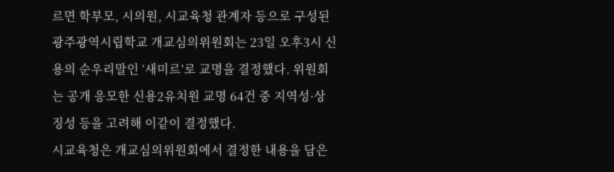르면 학부모, 시의원, 시교육청 관계자 등으로 구성된 광주광역시립학교 개교심의위원회는 23일 오후3시 신용의 순우리말인 ‘새미르’로 교명을 결정했다. 위원회는 공개 응모한 신용2유치원 교명 64건 중 지역성·상징성 등을 고려해 이같이 결정했다.
시교육청은 개교심의위원회에서 결정한 내용을 담은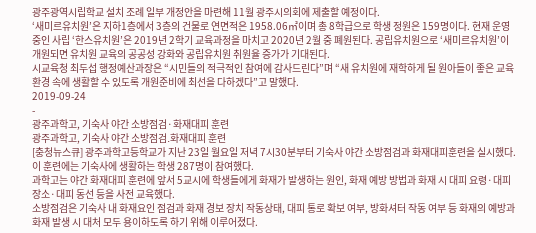광주광역시립학교 설치 조례 일부 개정안을 마련해 11월 광주시의회에 제출할 예정이다.
‘새미르유치원’은 지하1층에서 3층의 건물로 연면적은 1958.06㎡이며 총 8학급으로 학생 정원은 159명이다. 현재 운영 중인 사립 ‘한스유치원’은 2019년 2학기 교육과정을 마치고 2020년 2월 중 폐원된다. 공립유치원으로 ‘새미르유치원’이 개원되면 유치원 교육의 공공성 강화와 공립유치원 취원율 증가가 기대된다.
시교육청 최두섭 행정예산과장은 “시민들의 적극적인 참여에 감사드린다”며 “새 유치원에 재학하게 될 원아들이 좋은 교육환경 속에 생활할 수 있도록 개원준비에 최선을 다하겠다”고 말했다.
2019-09-24
-
광주과학고, 기숙사 야간 소방점검·화재대피 훈련
광주과학고, 기숙사 야간 소방점검․화재대피 훈련
[충청뉴스큐] 광주과학고등학교가 지난 23일 월요일 저녁 7시30분부터 기숙사 야간 소방점검과 화재대피훈련을 실시했다. 이 훈련에는 기숙사에 생활하는 학생 287명이 참여했다.
과학고는 야간 화재대피 훈련에 앞서 5교시에 학생들에게 화재가 발생하는 원인, 화재 예방 방법과 화재 시 대피 요령·대피 장소·대피 동선 등을 사전 교육했다.
소방점검은 기숙사 내 화재요인 점검과 화재 경보 장치 작동상태, 대피 통로 확보 여부, 방화셔터 작동 여부 등 화재의 예방과 화재 발생 시 대처 모두 용이하도록 하기 위해 이루어졌다.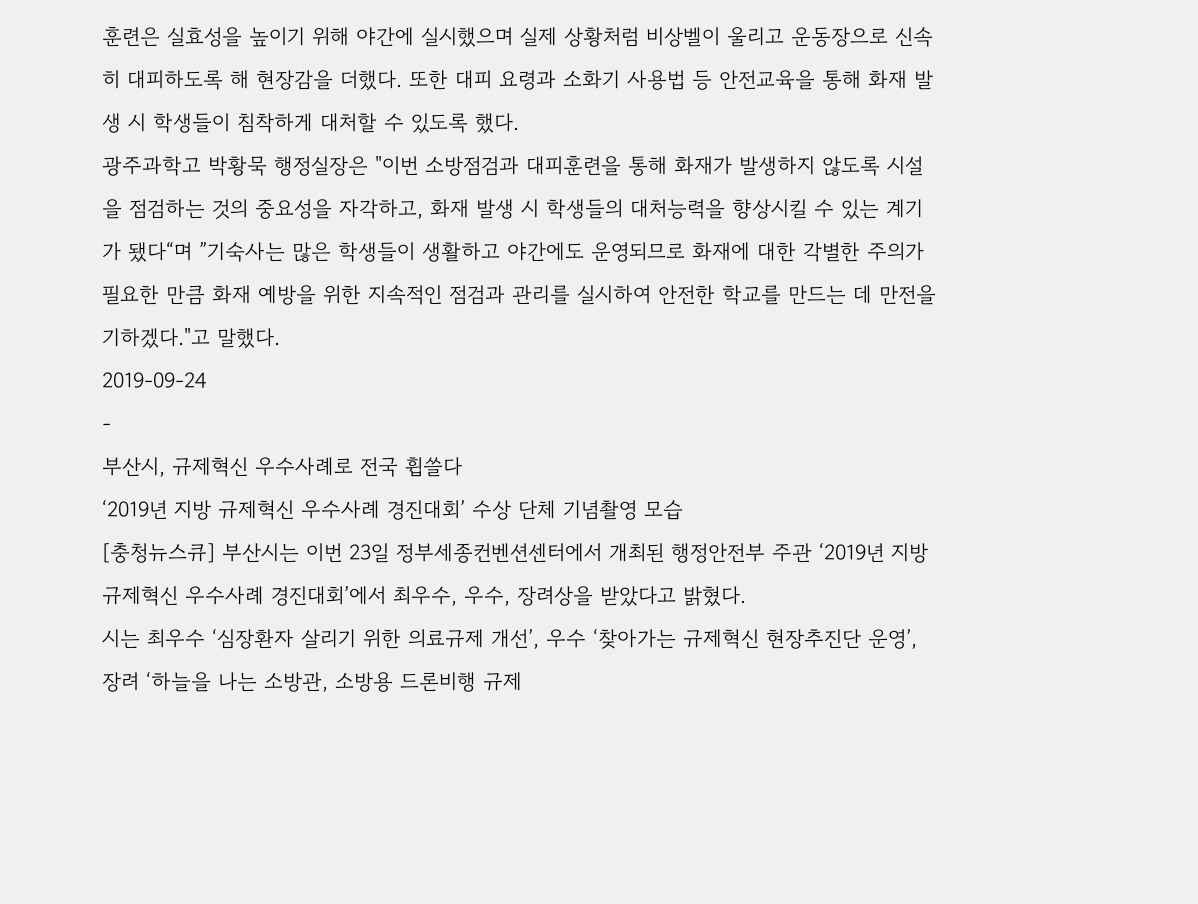훈련은 실효성을 높이기 위해 야간에 실시했으며 실제 상황처럼 비상벨이 울리고 운동장으로 신속히 대피하도록 해 현장감을 더했다. 또한 대피 요령과 소화기 사용법 등 안전교육을 통해 화재 발생 시 학생들이 침착하게 대처할 수 있도록 했다.
광주과학고 박황묵 행정실장은 "이번 소방점검과 대피훈련을 통해 화재가 발생하지 않도록 시설을 점검하는 것의 중요성을 자각하고, 화재 발생 시 학생들의 대처능력을 향상시킬 수 있는 계기가 됐다“며 ”기숙사는 많은 학생들이 생활하고 야간에도 운영되므로 화재에 대한 각별한 주의가 필요한 만큼 화재 예방을 위한 지속적인 점검과 관리를 실시하여 안전한 학교를 만드는 데 만전을 기하겠다."고 말했다.
2019-09-24
-
부산시, 규제혁신 우수사례로 전국 휩쓸다
‘2019년 지방 규제혁신 우수사례 경진대회’ 수상 단체 기념촬영 모습
[충청뉴스큐] 부산시는 이번 23일 정부세종컨벤션센터에서 개최된 행정안전부 주관 ‘2019년 지방 규제혁신 우수사례 경진대회’에서 최우수, 우수, 장려상을 받았다고 밝혔다.
시는 최우수 ‘심장환자 살리기 위한 의료규제 개선’, 우수 ‘찾아가는 규제혁신 현장추진단 운영’, 장려 ‘하늘을 나는 소방관, 소방용 드론비행 규제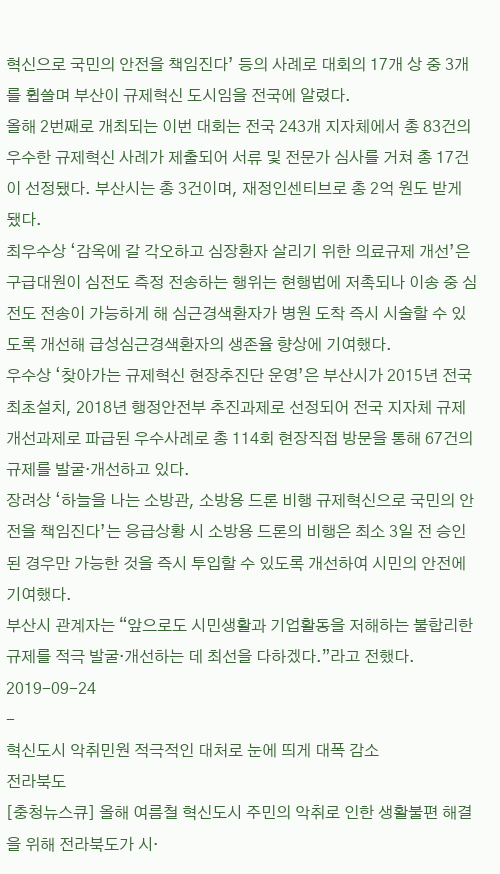혁신으로 국민의 안전을 책임진다’ 등의 사례로 대회의 17개 상 중 3개를 휩쓸며 부산이 규제혁신 도시임을 전국에 알렸다.
올해 2번째로 개최되는 이번 대회는 전국 243개 지자체에서 총 83건의 우수한 규제혁신 사례가 제출되어 서류 및 전문가 심사를 거쳐 총 17건이 선정됐다. 부산시는 총 3건이며, 재정인센티브로 총 2억 원도 받게 됐다.
최우수상 ‘감옥에 갈 각오하고 심장환자 살리기 위한 의료규제 개선’은 구급대원이 심전도 측정 전송하는 행위는 현행법에 저촉되나 이송 중 심전도 전송이 가능하게 해 심근경색환자가 병원 도착 즉시 시술할 수 있도록 개선해 급성심근경색환자의 생존율 향상에 기여했다.
우수상 ‘찾아가는 규제혁신 현장추진단 운영’은 부산시가 2015년 전국 최초설치, 2018년 행정안전부 추진과제로 선정되어 전국 지자체 규제개선과제로 파급된 우수사례로 총 114회 현장직접 방문을 통해 67건의 규제를 발굴·개선하고 있다.
장려상 ‘하늘을 나는 소방관, 소방용 드론 비행 규제혁신으로 국민의 안전을 책임진다’는 응급상황 시 소방용 드론의 비행은 최소 3일 전 승인된 경우만 가능한 것을 즉시 투입할 수 있도록 개선하여 시민의 안전에 기여했다.
부산시 관계자는 “앞으로도 시민생활과 기업활동을 저해하는 불합리한 규제를 적극 발굴·개선하는 데 최선을 다하겠다.”라고 전했다.
2019-09-24
-
혁신도시 악취민원 적극적인 대처로 눈에 띄게 대폭 감소
전라북도
[충청뉴스큐] 올해 여름철 혁신도시 주민의 악취로 인한 생활불편 해결을 위해 전라북도가 시·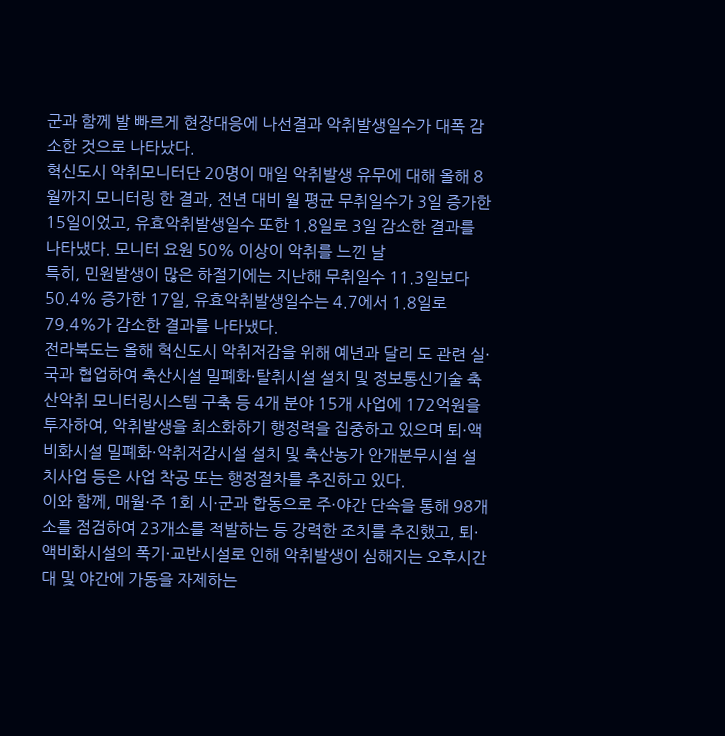군과 함께 발 빠르게 현장대응에 나선결과 악취발생일수가 대폭 감소한 것으로 나타났다.
혁신도시 악취모니터단 20명이 매일 악취발생 유무에 대해 올해 8월까지 모니터링 한 결과, 전년 대비 월 평균 무취일수가 3일 증가한 15일이었고, 유효악취발생일수 또한 1.8일로 3일 감소한 결과를 나타냈다. 모니터 요원 50% 이상이 악취를 느낀 날
특히, 민원발생이 많은 하절기에는 지난해 무취일수 11.3일보다 50.4% 증가한 17일, 유효악취발생일수는 4.7에서 1.8일로 79.4%가 감소한 결과를 나타냈다.
전라북도는 올해 혁신도시 악취저감을 위해 예년과 달리 도 관련 실·국과 협업하여 축산시설 밀폐화·탈취시설 설치 및 정보통신기술 축산악취 모니터링시스템 구축 등 4개 분야 15개 사업에 172억원을 투자하여, 악취발생을 최소화하기 행정력을 집중하고 있으며 퇴·액비화시설 밀폐화·악취저감시설 설치 및 축산농가 안개분무시설 설치사업 등은 사업 착공 또는 행정절차를 추진하고 있다.
이와 함께, 매월·주 1회 시·군과 합동으로 주·야간 단속을 통해 98개소를 점검하여 23개소를 적발하는 등 강력한 조치를 추진했고, 퇴·액비화시설의 폭기·교반시설로 인해 악취발생이 심해지는 오후시간대 및 야간에 가동을 자제하는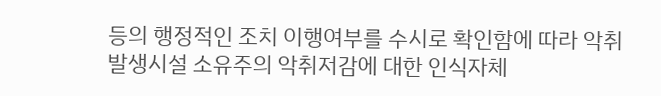등의 행정적인 조치 이행여부를 수시로 확인함에 따라 악취 발생시설 소유주의 악취저감에 대한 인식자체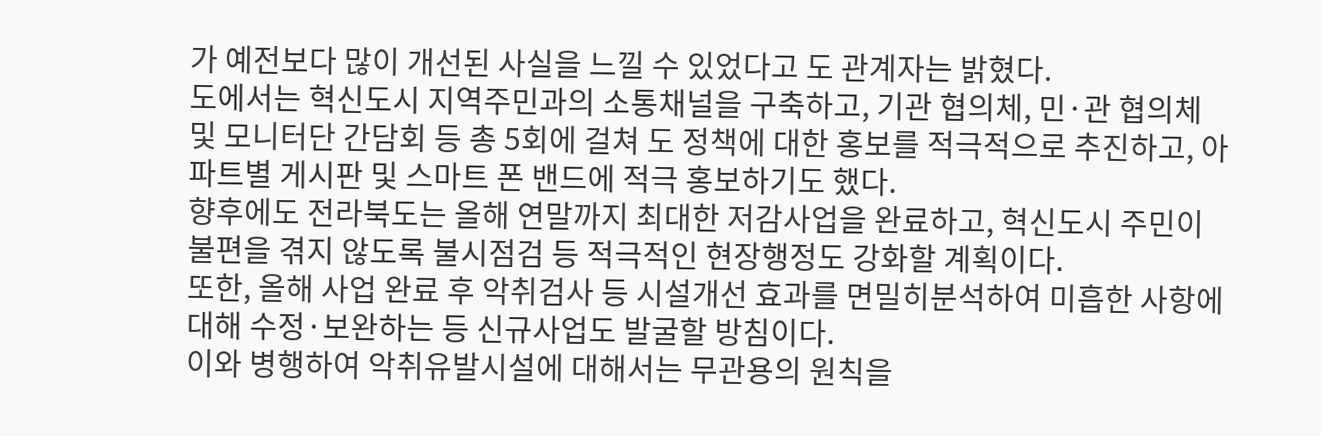가 예전보다 많이 개선된 사실을 느낄 수 있었다고 도 관계자는 밝혔다.
도에서는 혁신도시 지역주민과의 소통채널을 구축하고, 기관 협의체, 민·관 협의체 및 모니터단 간담회 등 총 5회에 걸쳐 도 정책에 대한 홍보를 적극적으로 추진하고, 아파트별 게시판 및 스마트 폰 밴드에 적극 홍보하기도 했다.
향후에도 전라북도는 올해 연말까지 최대한 저감사업을 완료하고, 혁신도시 주민이 불편을 겪지 않도록 불시점검 등 적극적인 현장행정도 강화할 계획이다.
또한, 올해 사업 완료 후 악취검사 등 시설개선 효과를 면밀히분석하여 미흡한 사항에 대해 수정·보완하는 등 신규사업도 발굴할 방침이다.
이와 병행하여 악취유발시설에 대해서는 무관용의 원칙을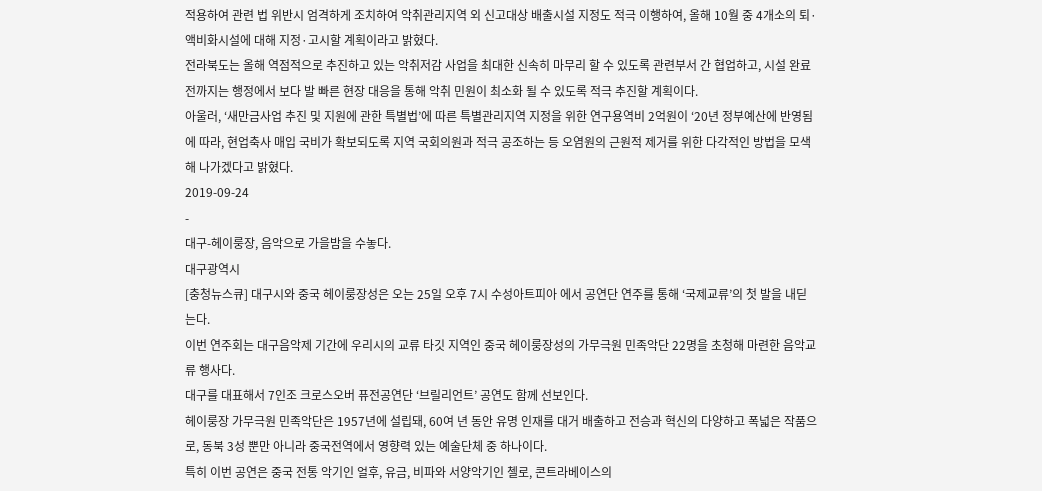적용하여 관련 법 위반시 엄격하게 조치하여 악취관리지역 외 신고대상 배출시설 지정도 적극 이행하여, 올해 10월 중 4개소의 퇴·액비화시설에 대해 지정·고시할 계획이라고 밝혔다.
전라북도는 올해 역점적으로 추진하고 있는 악취저감 사업을 최대한 신속히 마무리 할 수 있도록 관련부서 간 협업하고, 시설 완료 전까지는 행정에서 보다 발 빠른 현장 대응을 통해 악취 민원이 최소화 될 수 있도록 적극 추진할 계획이다.
아울러, ‘새만금사업 추진 및 지원에 관한 특별법’에 따른 특별관리지역 지정을 위한 연구용역비 2억원이 ‘20년 정부예산에 반영됨에 따라, 현업축사 매입 국비가 확보되도록 지역 국회의원과 적극 공조하는 등 오염원의 근원적 제거를 위한 다각적인 방법을 모색해 나가겠다고 밝혔다.
2019-09-24
-
대구-헤이룽장, 음악으로 가을밤을 수놓다.
대구광역시
[충청뉴스큐] 대구시와 중국 헤이룽장성은 오는 25일 오후 7시 수성아트피아 에서 공연단 연주를 통해 ‘국제교류’의 첫 발을 내딛는다.
이번 연주회는 대구음악제 기간에 우리시의 교류 타깃 지역인 중국 헤이룽장성의 가무극원 민족악단 22명을 초청해 마련한 음악교류 행사다.
대구를 대표해서 7인조 크로스오버 퓨전공연단 ‘브릴리언트’ 공연도 함께 선보인다.
헤이룽장 가무극원 민족악단은 1957년에 설립돼, 60여 년 동안 유명 인재를 대거 배출하고 전승과 혁신의 다양하고 폭넓은 작품으로, 동북 3성 뿐만 아니라 중국전역에서 영향력 있는 예술단체 중 하나이다.
특히 이번 공연은 중국 전통 악기인 얼후, 유금, 비파와 서양악기인 첼로, 콘트라베이스의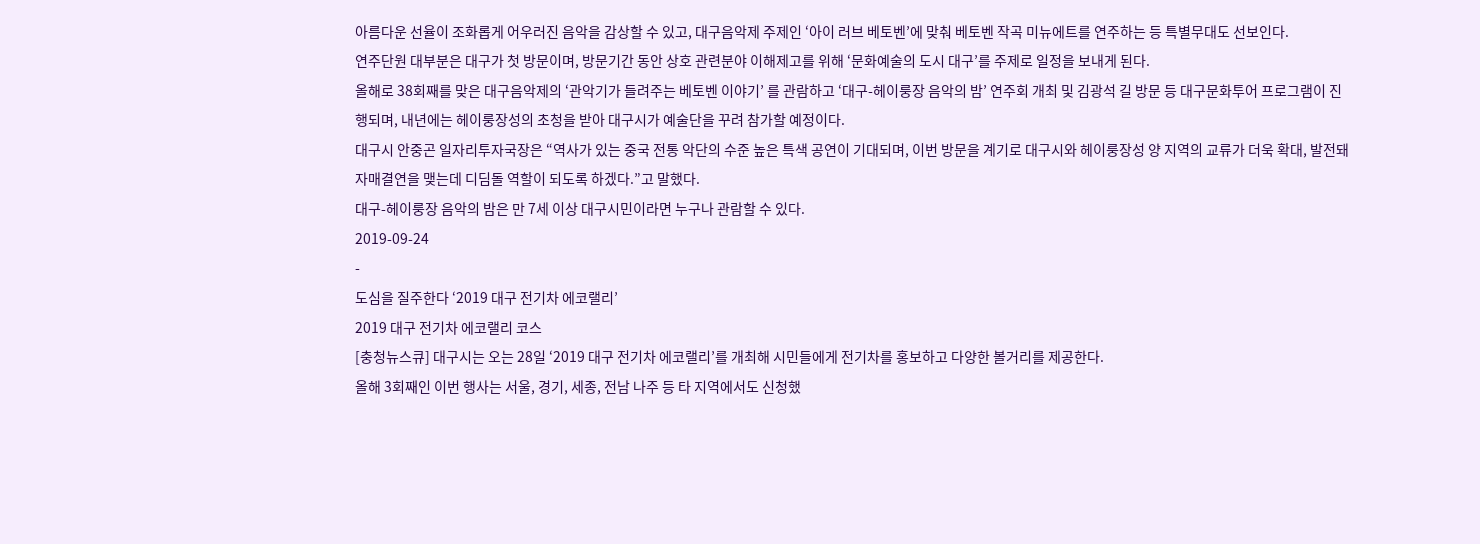아름다운 선율이 조화롭게 어우러진 음악을 감상할 수 있고, 대구음악제 주제인 ‘아이 러브 베토벤’에 맞춰 베토벤 작곡 미뉴에트를 연주하는 등 특별무대도 선보인다.
연주단원 대부분은 대구가 첫 방문이며, 방문기간 동안 상호 관련분야 이해제고를 위해 ‘문화예술의 도시 대구’를 주제로 일정을 보내게 된다.
올해로 38회째를 맞은 대구음악제의 ‘관악기가 들려주는 베토벤 이야기’ 를 관람하고 ‘대구-헤이룽장 음악의 밤’ 연주회 개최 및 김광석 길 방문 등 대구문화투어 프로그램이 진행되며, 내년에는 헤이룽장성의 초청을 받아 대구시가 예술단을 꾸려 참가할 예정이다.
대구시 안중곤 일자리투자국장은 “역사가 있는 중국 전통 악단의 수준 높은 특색 공연이 기대되며, 이번 방문을 계기로 대구시와 헤이룽장성 양 지역의 교류가 더욱 확대, 발전돼 자매결연을 맺는데 디딤돌 역할이 되도록 하겠다.”고 말했다.
대구-헤이룽장 음악의 밤은 만 7세 이상 대구시민이라면 누구나 관람할 수 있다.
2019-09-24
-
도심을 질주한다 ‘2019 대구 전기차 에코랠리’
2019 대구 전기차 에코랠리 코스
[충청뉴스큐] 대구시는 오는 28일 ‘2019 대구 전기차 에코랠리’를 개최해 시민들에게 전기차를 홍보하고 다양한 볼거리를 제공한다.
올해 3회째인 이번 행사는 서울, 경기, 세종, 전남 나주 등 타 지역에서도 신청했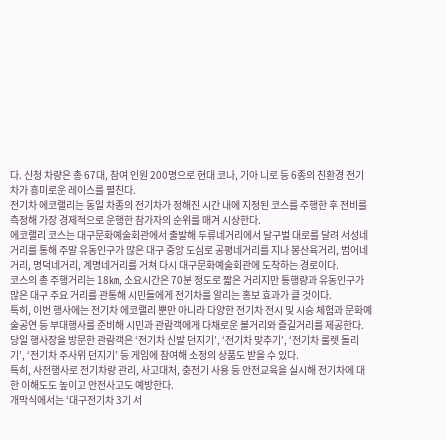다. 신청 차량은 총 67대, 참여 인원 200명으로 현대 코나, 기아 니로 등 6종의 친환경 전기차가 흥미로운 레이스를 펼친다.
전기차 에코랠리는 동일 차종의 전기차가 정해진 시간 내에 지정된 코스를 주행한 후 전비를 측정해 가장 경제적으로 운행한 참가자의 순위를 매겨 시상한다.
에코랠리 코스는 대구문화예술회관에서 출발해 두류네거리에서 달구벌 대로를 달려 서성네거리를 통해 주말 유동인구가 많은 대구 중앙 도심로 공평네거리를 지나 봉산육거리, 범어네거리, 명덕네거리, 계명네거리를 거쳐 다시 대구문화예술회관에 도착하는 경로이다.
코스의 총 주행거리는 18㎞, 소요시간은 70분 정도로 짧은 거리지만 통행량과 유동인구가 많은 대구 주요 거리를 관통해 시민들에게 전기차를 알리는 홍보 효과가 클 것이다.
특히, 이번 행사에는 전기차 에코랠리 뿐만 아니라 다양한 전기차 전시 및 시승 체험과 문화예술공연 등 부대행사를 준비해 시민과 관람객에게 다채로운 볼거리와 즐길거리를 제공한다.
당일 행사장을 방문한 관람객은 ‘전기차 신발 던지기’, ‘전기차 맞추기’, ‘전기차 룰렛 돌리기’, ‘전기차 주사위 던지기’ 등 게임에 참여해 소정의 상품도 받을 수 있다.
특히, 사전행사로 전기차량 관리, 사고대처, 충전기 사용 등 안전교육을 실시해 전기차에 대한 이해도도 높이고 안전사고도 예방한다.
개막식에서는 ‘대구전기차 3기 서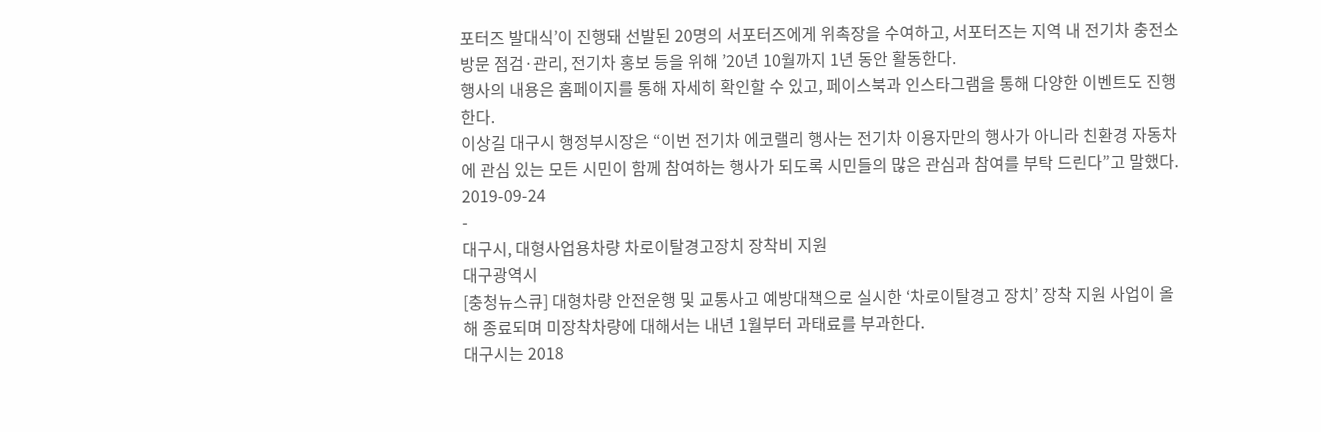포터즈 발대식’이 진행돼 선발된 20명의 서포터즈에게 위촉장을 수여하고, 서포터즈는 지역 내 전기차 충전소 방문 점검·관리, 전기차 홍보 등을 위해 ’20년 10월까지 1년 동안 활동한다.
행사의 내용은 홈페이지를 통해 자세히 확인할 수 있고, 페이스북과 인스타그램을 통해 다양한 이벤트도 진행한다.
이상길 대구시 행정부시장은 “이번 전기차 에코랠리 행사는 전기차 이용자만의 행사가 아니라 친환경 자동차에 관심 있는 모든 시민이 함께 참여하는 행사가 되도록 시민들의 많은 관심과 참여를 부탁 드린다”고 말했다.
2019-09-24
-
대구시, 대형사업용차량 차로이탈경고장치 장착비 지원
대구광역시
[충청뉴스큐] 대형차량 안전운행 및 교통사고 예방대책으로 실시한 ‘차로이탈경고 장치’ 장착 지원 사업이 올해 종료되며 미장착차량에 대해서는 내년 1월부터 과태료를 부과한다.
대구시는 2018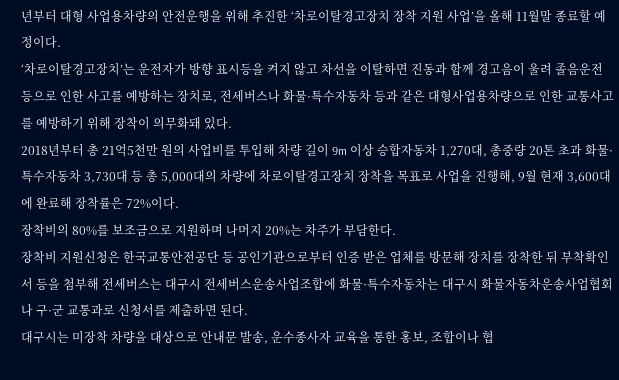년부터 대형 사업용차량의 안전운행을 위해 추진한 ‘차로이탈경고장치 장착 지원 사업’을 올해 11월말 종료할 예정이다.
‘차로이탈경고장치’는 운전자가 방향 표시등을 켜지 않고 차선을 이탈하면 진동과 함께 경고음이 울려 졸음운전 등으로 인한 사고를 예방하는 장치로, 전세버스나 화물·특수자동차 등과 같은 대형사업용차량으로 인한 교통사고를 예방하기 위해 장착이 의무화돼 있다.
2018년부터 총 21억5천만 원의 사업비를 투입해 차량 길이 9m 이상 승합자동차 1,270대, 총중량 20톤 초과 화물·특수자동차 3,730대 등 총 5,000대의 차량에 차로이탈경고장치 장착을 목표로 사업을 진행해, 9월 현재 3,600대에 완료해 장착률은 72%이다.
장착비의 80%를 보조금으로 지원하며 나머지 20%는 차주가 부담한다.
장착비 지원신청은 한국교통안전공단 등 공인기관으로부터 인증 받은 업체를 방문해 장치를 장착한 뒤 부착확인서 등을 첨부해 전세버스는 대구시 전세버스운송사업조합에 화물·특수자동차는 대구시 화물자동차운송사업협회나 구·군 교통과로 신청서를 제출하면 된다.
대구시는 미장착 차량을 대상으로 안내문 발송, 운수종사자 교육을 통한 홍보, 조합이나 협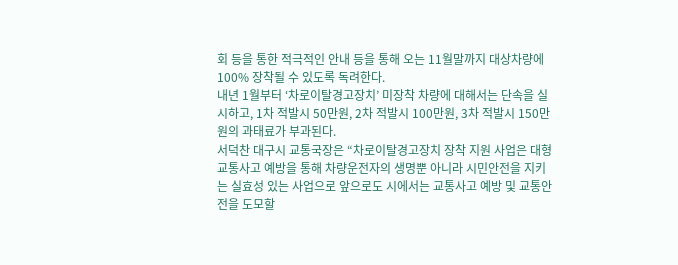회 등을 통한 적극적인 안내 등을 통해 오는 11월말까지 대상차량에 100% 장착될 수 있도록 독려한다.
내년 1월부터 ‘차로이탈경고장치’ 미장착 차량에 대해서는 단속을 실시하고, 1차 적발시 50만원, 2차 적발시 100만원, 3차 적발시 150만원의 과태료가 부과된다.
서덕찬 대구시 교통국장은 “차로이탈경고장치 장착 지원 사업은 대형교통사고 예방을 통해 차량운전자의 생명뿐 아니라 시민안전을 지키는 실효성 있는 사업으로 앞으로도 시에서는 교통사고 예방 및 교통안전을 도모할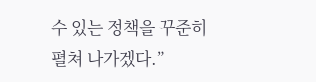수 있는 정책을 꾸준히 펼쳐 나가겠다.”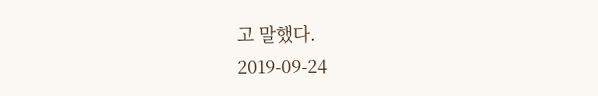고 말했다.
2019-09-24